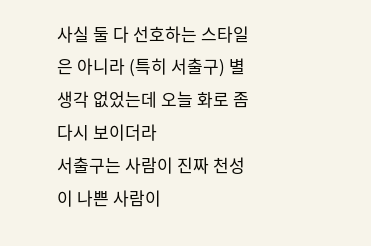사실 둘 다 선호하는 스타일은 아니라 (특히 서출구) 별 생각 없었는데 오늘 화로 좀 다시 보이더라
서출구는 사람이 진짜 천성이 나쁜 사람이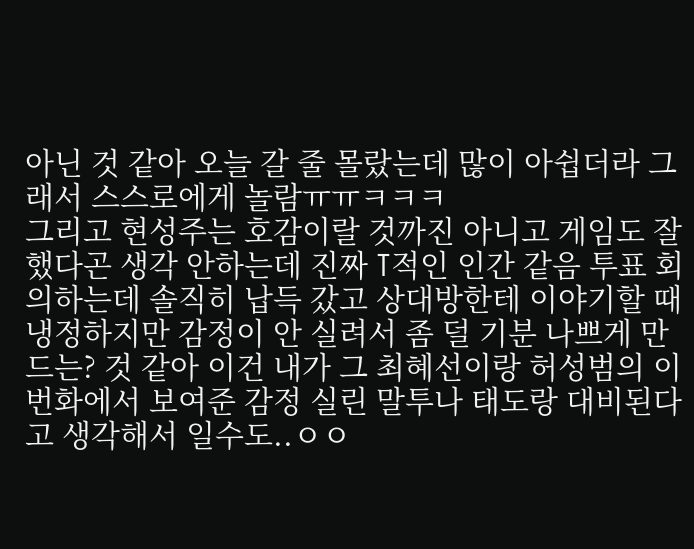아닌 것 같아 오늘 갈 줄 몰랐는데 많이 아쉽더라 그래서 스스로에게 놀람ㅠㅠㅋㅋㅋ
그리고 현성주는 호감이랄 것까진 아니고 게임도 잘했다곤 생각 안하는데 진짜 T적인 인간 같음 투표 회의하는데 솔직히 납득 갔고 상대방한테 이야기할 때 냉정하지만 감정이 안 실려서 좀 덜 기분 나쁘게 만드는? 것 같아 이건 내가 그 최혜선이랑 허성범의 이번화에서 보여준 감정 실린 말투나 태도랑 대비된다고 생각해서 일수도..ㅇㅇ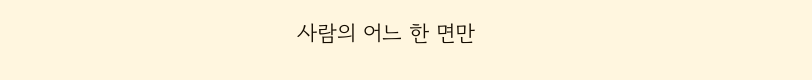사람의 어느 한 면만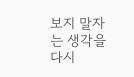보지 말자는 생각을 다시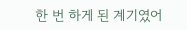한 번 하게 된 계기였어